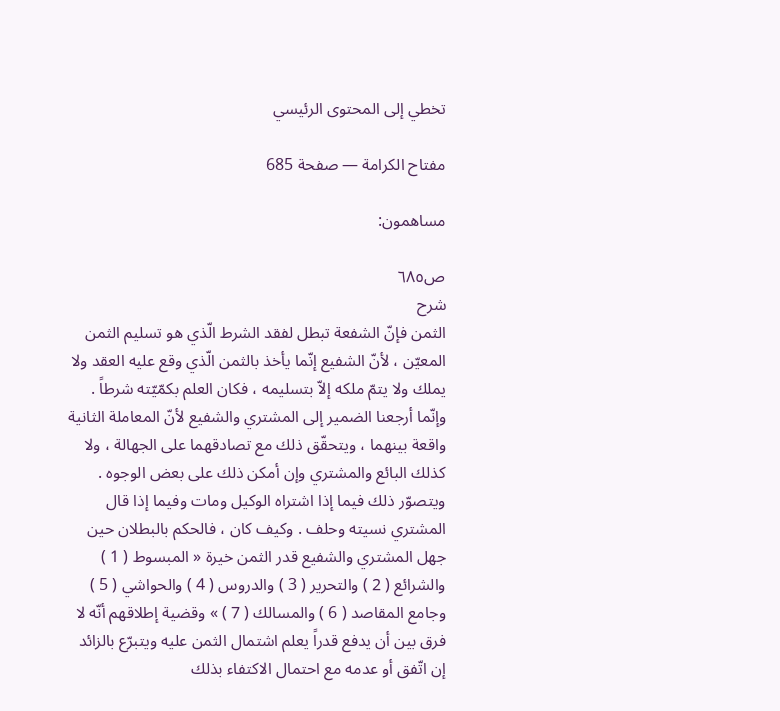تخطي إلى المحتوى الرئيسي

مفتاح الكرامة — صفحة 685

مساهمون:

ص٦٨٥
شرح
الثمن فإنّ الشفعة تبطل لفقد الشرط الّذي هو تسليم الثمن المعيّن ، لأنّ الشفيع إنّما يأخذ بالثمن الّذي وقع عليه العقد ولا يملك ولا يتمّ ملكه إلاّ بتسليمه ، فكان العلم بكمّيّته شرطاً . وإنّما أرجعنا الضمير إلى المشتري والشفيع لأنّ المعاملة الثانية واقعة بينهما ، ويتحقّق ذلك مع تصادقهما على الجهالة ، ولا كذلك البائع والمشتري وإن أمكن ذلك على بعض الوجوه . ويتصوّر ذلك فيما إذا اشتراه الوكيل ومات وفيما إذا قال المشتري نسيته وحلف . وكيف كان ، فالحكم بالبطلان حين جهل المشتري والشفيع قدر الثمن خيرة « المبسوط ( 1 ) والشرائع ( 2 ) والتحرير ( 3 ) والدروس ( 4 ) والحواشي ( 5 ) وجامع المقاصد ( 6 ) والمسالك ( 7 ) » وقضية إطلاقهم أنّه لا فرق بين أن يدفع قدراً يعلم اشتمال الثمن عليه ويتبرّع بالزائد إن اتّفق أو عدمه مع احتمال الاكتفاء بذلك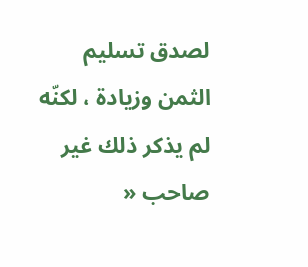لصدق تسليم الثمن وزيادة ، لكنّه لم يذكر ذلك غير صاحب «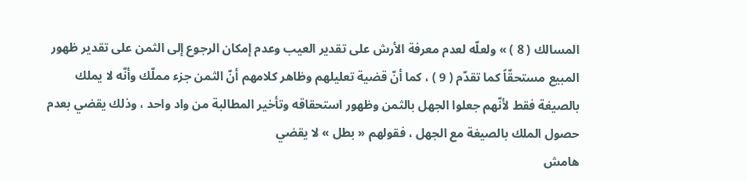المسالك ( 8 ) » ولعلّه لعدم معرفة الأرش على تقدير العيب وعدم إمكان الرجوع إلى الثمن على تقدير ظهور المبيع مستحقّاً كما تقدّم ( 9 ) ، كما أنّ قضية تعليلهم وظاهر كلامهم أنّ الثمن جزء مملّك وأنّه لا يملك بالصيغة فقط لأنّهم جعلوا الجهل بالثمن وظهور استحقاقه وتأخير المطالبة من واد واحد ، وذلك يقضي بعدم حصول الملك بالصيغة مع الجهل ، فقولهم « بطل » لا يقضي
هامش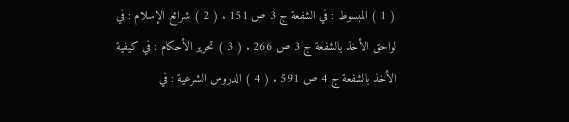( 1 ) المبسوط : في الشفعة ج 3 ص 151 . ( 2 ) شرائع الإسلام : في لواحق الأخذ بالشفعة ج 3 ص 266 . ( 3 ) تحرير الأحكام : في كيفية الأخذ بالشفعة ج 4 ص 591 . ( 4 ) الدروس الشرعية : في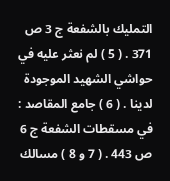التمليك بالشفعة ج 3 ص 371 . ( 5 ) لم نعثر عليه في حواشي الشهيد الموجودة لدينا . ( 6 ) جامع المقاصد : في مسقطات الشفعة ج 6 ص 443 . ( 7 و 8 ) مسالك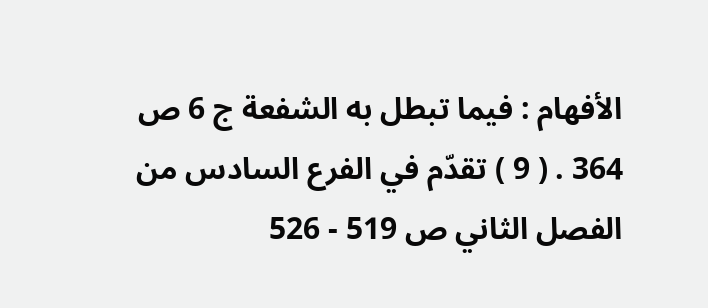الأفهام : فيما تبطل به الشفعة ج 6 ص 364 . ( 9 ) تقدّم في الفرع السادس من الفصل الثاني ص 519 - 526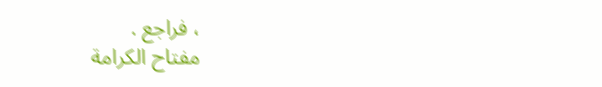، فراجع .
مفتاح الكرامة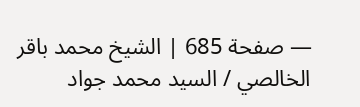— صفحة 685 | الشيخ محمد باقر الخالصي / السيد محمد جواد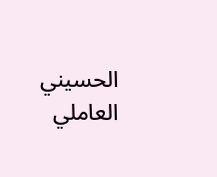الحسيني العاملي